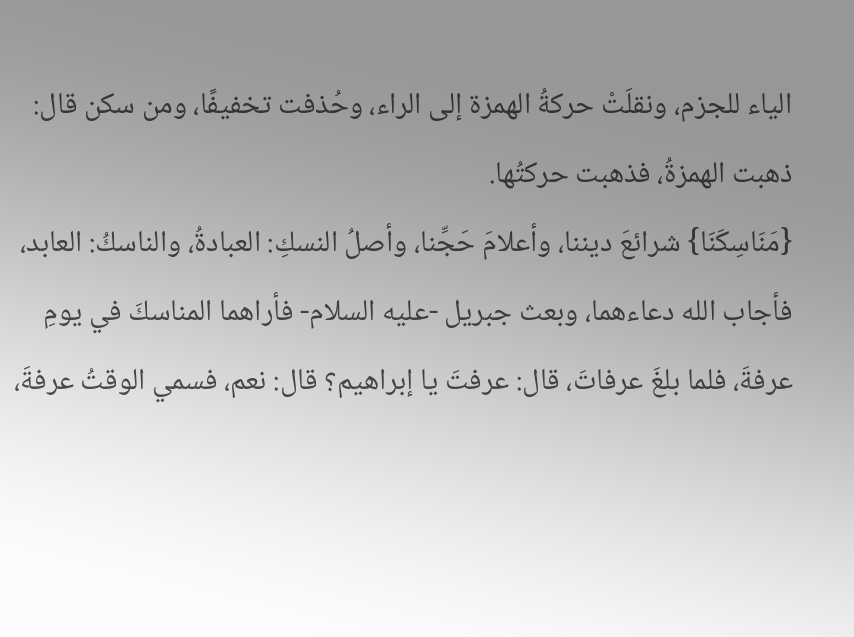الياء للجزم، ونقلَتْ حركةُ الهمزة إلى الراء، وحُذفت تخفيفًا، ومن سكن قال: ذهبت الهمزةُ، فذهبت حركتُها.
{مَنَاسِكَنَا} شرائعَ ديننا، وأعلامَ حَجِّنا، وأصلُ النسكِ: العبادةُ، والناسكُ: العابد، فأجاب الله دعاءهما، وبعث جبريل -عليه السلام- فأراهما المناسكَ في يومِ عرفةَ، فلما بلغَ عرفاتَ، قال: عرفتَ يا إبراهيم؟ قال: نعم، فسمي الوقتُ عرفةَ،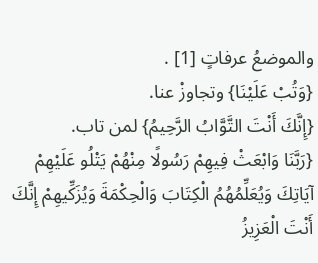والموضعُ عرفاتٍ [1] .
{وَتُبْ عَلَيْنَا} وتجاوزْ عنا.
{إِنَّكَ أَنْتَ التَّوَّابُ الرَّحِيمُ} لمن تاب.
{رَبَّنَا وَابْعَثْ فِيهِمْ رَسُولًا مِنْهُمْ يَتْلُو عَلَيْهِمْ آيَاتِكَ وَيُعَلِّمُهُمُ الْكِتَابَ وَالْحِكْمَةَ وَيُزَكِّيهِمْ إِنَّكَ أَنْتَ الْعَزِيزُ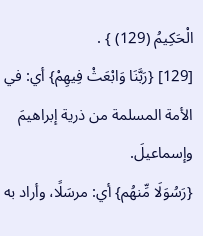الْحَكِيمُ (129) } .
[129] {رَبَّنَا وَابْعَثْ فِيهِمْ} أي: في الأمة المسلمة من ذرية إبراهيمَ وإسماعيلَ.
{رَسُوَلَا مِّنهُم} أي: مرسَلًا، وأراد به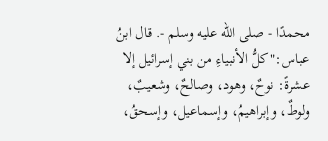محمدًا - صلى الله عليه وسلم -. قال ابنُ عباس:"كلُّ الأنبياءِ من بني إسرائيل إلا عشرةً: نوحٌ، وهود، وصالحٌ، وشعيبٌ، ولوطٌ، وإبراهيمُ، وإسماعيل، وإسحقُ،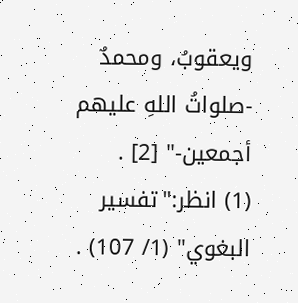ويعقوبُ، ومحمدٌ -صلواتُ اللهِ عليهم أجمعين-" [2] .
(1) انظر:"تفسير البغوي" (1/ 107) .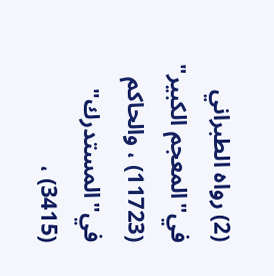(2) رواه الطبراني في"المعجم الكبير" (11723) ، والحاكم في"المستدرك" (3415) ،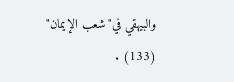والبيهقي في"شعب الإيمان" (133) .